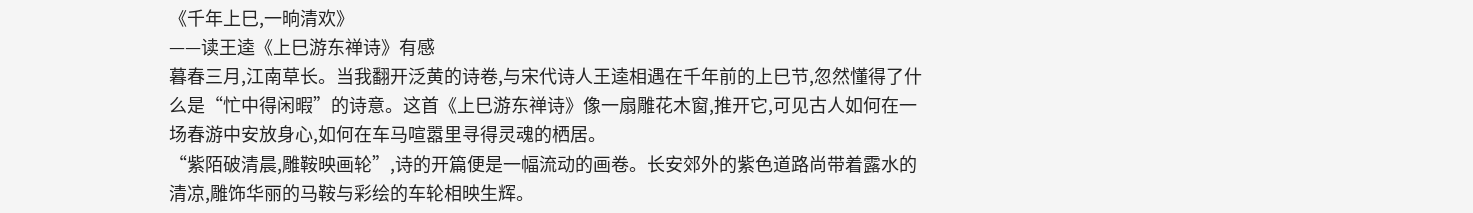《千年上巳,一晌清欢》
——读王逵《上巳游东禅诗》有感
暮春三月,江南草长。当我翻开泛黄的诗卷,与宋代诗人王逵相遇在千年前的上巳节,忽然懂得了什么是“忙中得闲暇”的诗意。这首《上巳游东禅诗》像一扇雕花木窗,推开它,可见古人如何在一场春游中安放身心,如何在车马喧嚣里寻得灵魂的栖居。
“紫陌破清晨,雕鞍映画轮”,诗的开篇便是一幅流动的画卷。长安郊外的紫色道路尚带着露水的清凉,雕饰华丽的马鞍与彩绘的车轮相映生辉。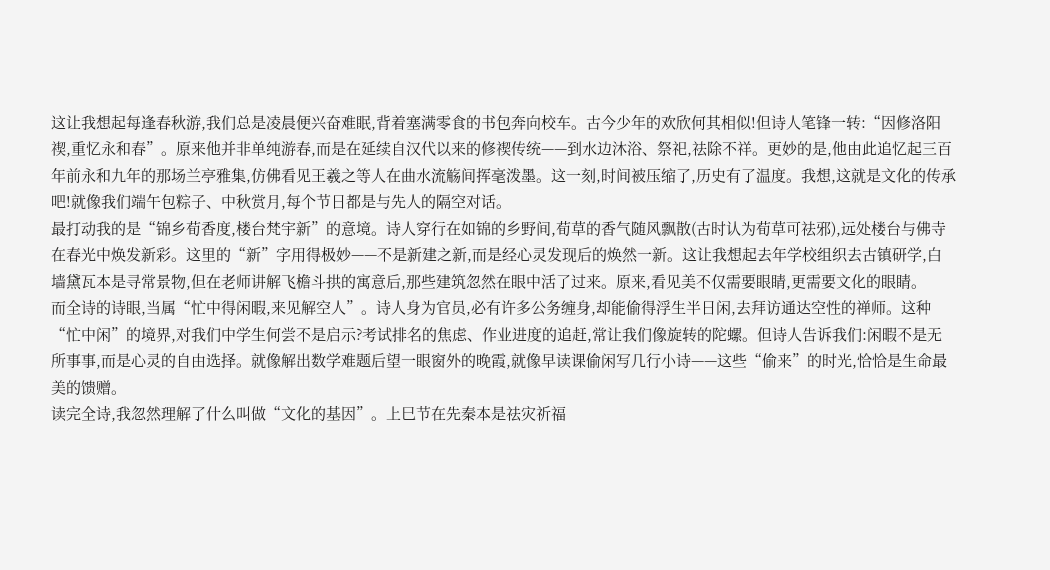这让我想起每逢春秋游,我们总是凌晨便兴奋难眠,背着塞满零食的书包奔向校车。古今少年的欢欣何其相似!但诗人笔锋一转:“因修洛阳禊,重忆永和春”。原来他并非单纯游春,而是在延续自汉代以来的修禊传统——到水边沐浴、祭祀,祛除不祥。更妙的是,他由此追忆起三百年前永和九年的那场兰亭雅集,仿佛看见王羲之等人在曲水流觞间挥毫泼墨。这一刻,时间被压缩了,历史有了温度。我想,这就是文化的传承吧!就像我们端午包粽子、中秋赏月,每个节日都是与先人的隔空对话。
最打动我的是“锦乡荀香度,楼台梵宇新”的意境。诗人穿行在如锦的乡野间,荀草的香气随风飘散(古时认为荀草可祛邪),远处楼台与佛寺在春光中焕发新彩。这里的“新”字用得极妙——不是新建之新,而是经心灵发现后的焕然一新。这让我想起去年学校组织去古镇研学,白墙黛瓦本是寻常景物,但在老师讲解飞檐斗拱的寓意后,那些建筑忽然在眼中活了过来。原来,看见美不仅需要眼睛,更需要文化的眼睛。
而全诗的诗眼,当属“忙中得闲暇,来见解空人”。诗人身为官员,必有许多公务缠身,却能偷得浮生半日闲,去拜访通达空性的禅师。这种“忙中闲”的境界,对我们中学生何尝不是启示?考试排名的焦虑、作业进度的追赶,常让我们像旋转的陀螺。但诗人告诉我们:闲暇不是无所事事,而是心灵的自由选择。就像解出数学难题后望一眼窗外的晚霞,就像早读课偷闲写几行小诗——这些“偷来”的时光,恰恰是生命最美的馈赠。
读完全诗,我忽然理解了什么叫做“文化的基因”。上巳节在先秦本是祛灾祈福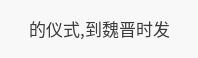的仪式,到魏晋时发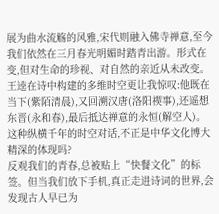展为曲水流觞的风雅,宋代则融入佛寺禅意,至今我们依然在三月春光明媚时踏青出游。形式在变,但对生命的珍视、对自然的亲近从未改变。王逵在诗中构建的多维时空更让我惊叹:他既在当下(紫陌清晨),又回溯汉唐(洛阳禊事),还遥想东晋(永和春),最后抵达禅意的永恒(解空人)。这种纵横千年的时空对话,不正是中华文化博大精深的体现吗?
反观我们的青春,总被贴上“快餐文化”的标签。但当我们放下手机,真正走进诗词的世界,会发现古人早已为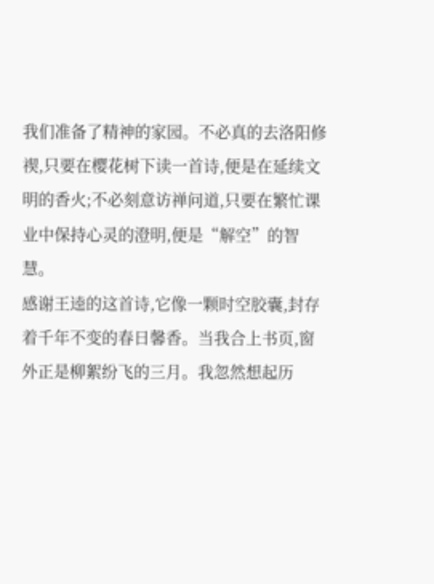我们准备了精神的家园。不必真的去洛阳修禊,只要在樱花树下读一首诗,便是在延续文明的香火;不必刻意访禅问道,只要在繁忙课业中保持心灵的澄明,便是“解空”的智慧。
感谢王逵的这首诗,它像一颗时空胶囊,封存着千年不变的春日馨香。当我合上书页,窗外正是柳絮纷飞的三月。我忽然想起历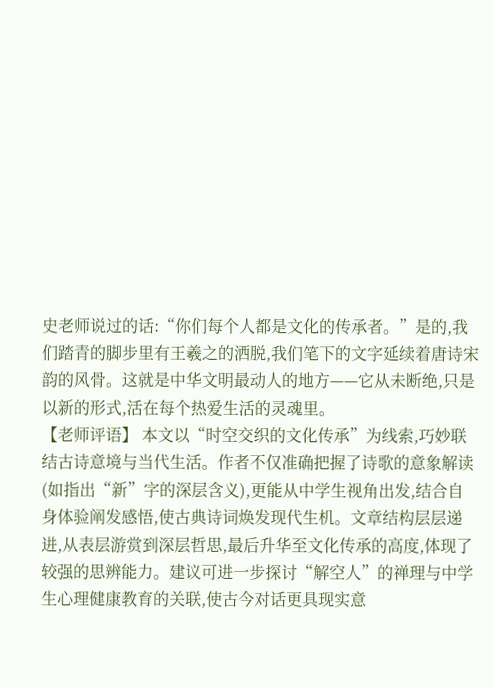史老师说过的话:“你们每个人都是文化的传承者。”是的,我们踏青的脚步里有王羲之的洒脱,我们笔下的文字延续着唐诗宋韵的风骨。这就是中华文明最动人的地方——它从未断绝,只是以新的形式,活在每个热爱生活的灵魂里。
【老师评语】 本文以“时空交织的文化传承”为线索,巧妙联结古诗意境与当代生活。作者不仅准确把握了诗歌的意象解读(如指出“新”字的深层含义),更能从中学生视角出发,结合自身体验阐发感悟,使古典诗词焕发现代生机。文章结构层层递进,从表层游赏到深层哲思,最后升华至文化传承的高度,体现了较强的思辨能力。建议可进一步探讨“解空人”的禅理与中学生心理健康教育的关联,使古今对话更具现实意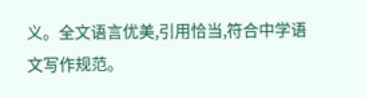义。全文语言优美,引用恰当,符合中学语文写作规范。